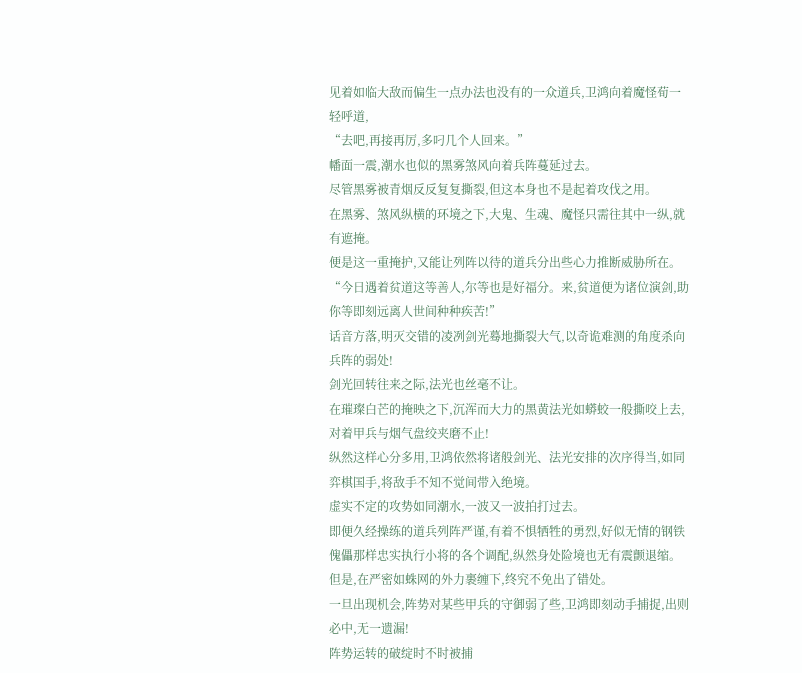见着如临大敌而偏生一点办法也没有的一众道兵,卫鸿向着魔怪荀一轻呼道,
“去吧,再接再厉,多叼几个人回来。”
幡面一震,潮水也似的黑雾煞风向着兵阵蔓延过去。
尽管黑雾被青烟反反复复撕裂,但这本身也不是起着攻伐之用。
在黑雾、煞风纵横的环境之下,大鬼、生魂、魔怪只需往其中一纵,就有遮掩。
便是这一重掩护,又能让列阵以待的道兵分出些心力推断威胁所在。
“今日遇着贫道这等善人,尔等也是好福分。来,贫道便为诸位演剑,助你等即刻远离人世间种种疾苦!”
话音方落,明灭交错的凌冽剑光蓦地撕裂大气,以奇诡难测的角度杀向兵阵的弱处!
剑光回转往来之际,法光也丝毫不让。
在璀璨白芒的掩映之下,沉浑而大力的黑黄法光如蟒蛟一般撕咬上去,对着甲兵与烟气盘绞夹磨不止!
纵然这样心分多用,卫鸿依然将诸般剑光、法光安排的次序得当,如同弈棋国手,将敌手不知不觉间带入绝境。
虚实不定的攻势如同潮水,一波又一波拍打过去。
即便久经操练的道兵列阵严谨,有着不惧牺牲的勇烈,好似无情的钢铁傀儡那样忠实执行小将的各个调配,纵然身处险境也无有震颤退缩。
但是,在严密如蛛网的外力裹缠下,终究不免出了错处。
一旦出现机会,阵势对某些甲兵的守御弱了些,卫鸿即刻动手捕捉,出则必中,无一遗漏!
阵势运转的破绽时不时被捕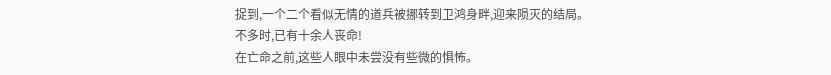捉到,一个二个看似无情的道兵被挪转到卫鸿身畔,迎来陨灭的结局。
不多时,已有十余人丧命!
在亡命之前,这些人眼中未尝没有些微的惧怖。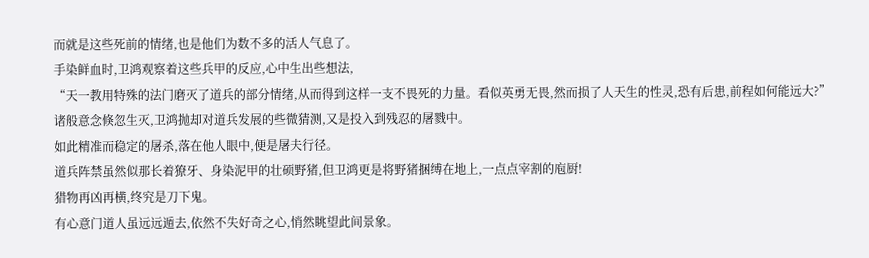而就是这些死前的情绪,也是他们为数不多的活人气息了。
手染鲜血时,卫鸿观察着这些兵甲的反应,心中生出些想法,
“天一教用特殊的法门磨灭了道兵的部分情绪,从而得到这样一支不畏死的力量。看似英勇无畏,然而损了人天生的性灵,恐有后患,前程如何能远大?”
诸般意念倏忽生灭,卫鸿抛却对道兵发展的些微猜测,又是投入到残忍的屠戮中。
如此精准而稳定的屠杀,落在他人眼中,便是屠夫行径。
道兵阵禁虽然似那长着獠牙、身染泥甲的壮硕野猪,但卫鸿更是将野猪捆缚在地上,一点点宰割的庖厨!
猎物再凶再横,终究是刀下鬼。
有心意门道人虽远远遁去,依然不失好奇之心,悄然眺望此间景象。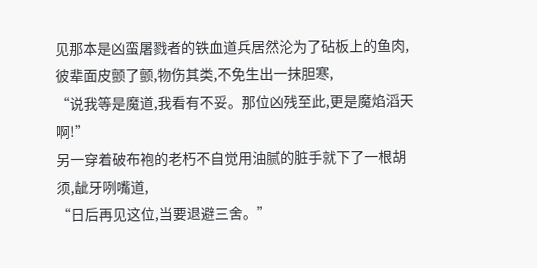见那本是凶蛮屠戮者的铁血道兵居然沦为了砧板上的鱼肉,彼辈面皮颤了颤,物伤其类,不免生出一抹胆寒,
“说我等是魔道,我看有不妥。那位凶残至此,更是魔焰滔天啊!”
另一穿着破布袍的老朽不自觉用油腻的脏手就下了一根胡须,龇牙咧嘴道,
“日后再见这位,当要退避三舍。”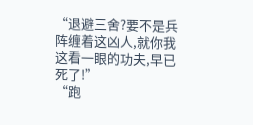“退避三舍?要不是兵阵缠着这凶人,就你我这看一眼的功夫,早已死了!”
“跑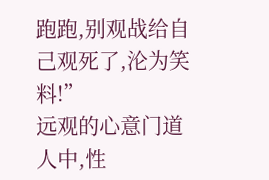跑跑,别观战给自己观死了,沦为笑料!”
远观的心意门道人中,性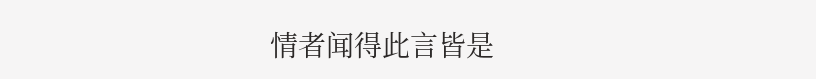情者闻得此言皆是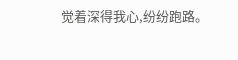觉着深得我心,纷纷跑路。